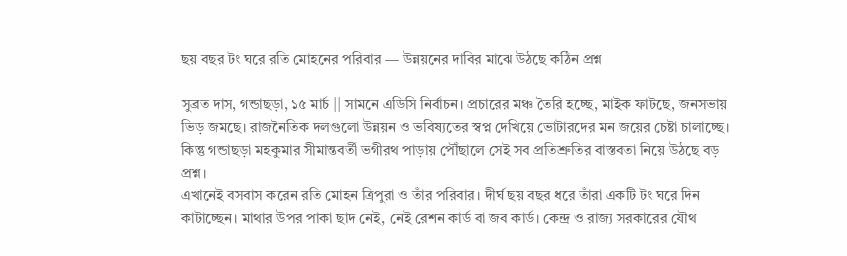ছয় বছর টং ঘরে রতি মোহনের পরিবার — উন্নয়নের দাবির মাঝে উঠছে কঠিন প্রশ্ন

সুব্রত দাস, গন্ডাছড়া, ১৫ মার্চ || সামনে এডিসি নির্বাচন। প্রচারের মঞ্চ তৈরি হচ্ছে, মাইক ফাটছে, জনসভায় ভিড় জমছে। রাজনৈতিক দলগুলো উন্নয়ন ও ভবিষ্যতের স্বপ্ন দেখিয়ে ভোটারদের মন জয়ের চেষ্টা চালাচ্ছে। কিন্তু গন্ডাছড়া মহকুমার সীমান্তবর্তী ভগীরথ পাড়ায় পৌঁছালে সেই সব প্রতিশ্রুতির বাস্তবতা নিয়ে উঠছে বড় প্রশ্ন।
এখানেই বসবাস করেন রতি মোহন ত্রিপুরা ও তাঁর পরিবার। দীর্ঘ ছয় বছর ধরে তাঁরা একটি টং ঘরে দিন কাটাচ্ছেন। মাথার উপর পাকা ছাদ নেই, নেই রেশন কার্ড বা জব কার্ড। কেন্দ্র ও রাজ্য সরকারের যৌথ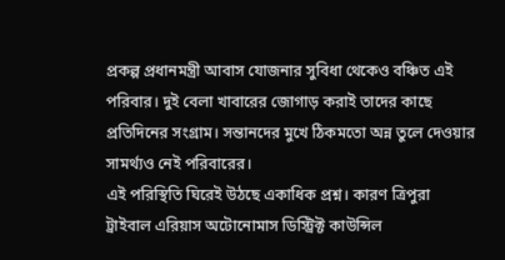প্রকল্প প্রধানমন্ত্রী আবাস যোজনার সুবিধা থেকেও বঞ্চিত এই পরিবার। দুই বেলা খাবারের জোগাড় করাই তাদের কাছে প্রতিদিনের সংগ্রাম। সন্তানদের মুখে ঠিকমতো অন্ন তুলে দেওয়ার সামর্থ্যও নেই পরিবারের।
এই পরিস্থিতি ঘিরেই উঠছে একাধিক প্রশ্ন। কারণ ত্রিপুরা ট্রাইবাল এরিয়াস অটোনোমাস ডিস্ট্রিক্ট কাউন্সিল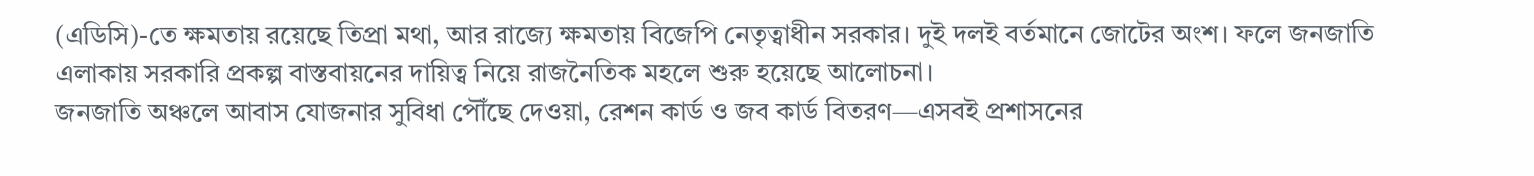(এডিসি)-তে ক্ষমতায় রয়েছে তিপ্রা মথা, আর রাজ্যে ক্ষমতায় বিজেপি নেতৃত্বাধীন সরকার। দুই দলই বর্তমানে জোটের অংশ। ফলে জনজাতি এলাকায় সরকারি প্রকল্প বাস্তবায়নের দায়িত্ব নিয়ে রাজনৈতিক মহলে শুরু হয়েছে আলোচনা।
জনজাতি অঞ্চলে আবাস যোজনার সুবিধা পৌঁছে দেওয়া, রেশন কার্ড ও জব কার্ড বিতরণ—এসবই প্রশাসনের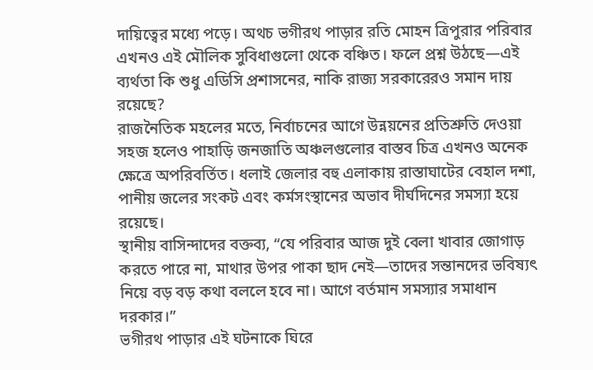দায়িত্বের মধ্যে পড়ে। অথচ ভগীরথ পাড়ার রতি মোহন ত্রিপুরার পরিবার এখনও এই মৌলিক সুবিধাগুলো থেকে বঞ্চিত। ফলে প্রশ্ন উঠছে—এই ব্যর্থতা কি শুধু এডিসি প্রশাসনের, নাকি রাজ্য সরকারেরও সমান দায় রয়েছে?
রাজনৈতিক মহলের মতে, নির্বাচনের আগে উন্নয়নের প্রতিশ্রুতি দেওয়া সহজ হলেও পাহাড়ি জনজাতি অঞ্চলগুলোর বাস্তব চিত্র এখনও অনেক ক্ষেত্রে অপরিবর্তিত। ধলাই জেলার বহু এলাকায় রাস্তাঘাটের বেহাল দশা, পানীয় জলের সংকট এবং কর্মসংস্থানের অভাব দীর্ঘদিনের সমস্যা হয়ে রয়েছে।
স্থানীয় বাসিন্দাদের বক্তব্য, “যে পরিবার আজ দুই বেলা খাবার জোগাড় করতে পারে না, মাথার উপর পাকা ছাদ নেই—তাদের সন্তানদের ভবিষ্যৎ নিয়ে বড় বড় কথা বললে হবে না। আগে বর্তমান সমস্যার সমাধান দরকার।”
ভগীরথ পাড়ার এই ঘটনাকে ঘিরে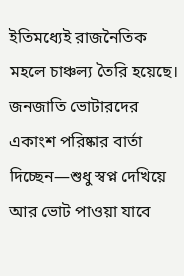ইতিমধ্যেই রাজনৈতিক মহলে চাঞ্চল্য তৈরি হয়েছে। জনজাতি ভোটারদের একাংশ পরিষ্কার বার্তা দিচ্ছেন—শুধু স্বপ্ন দেখিয়ে আর ভোট পাওয়া যাবে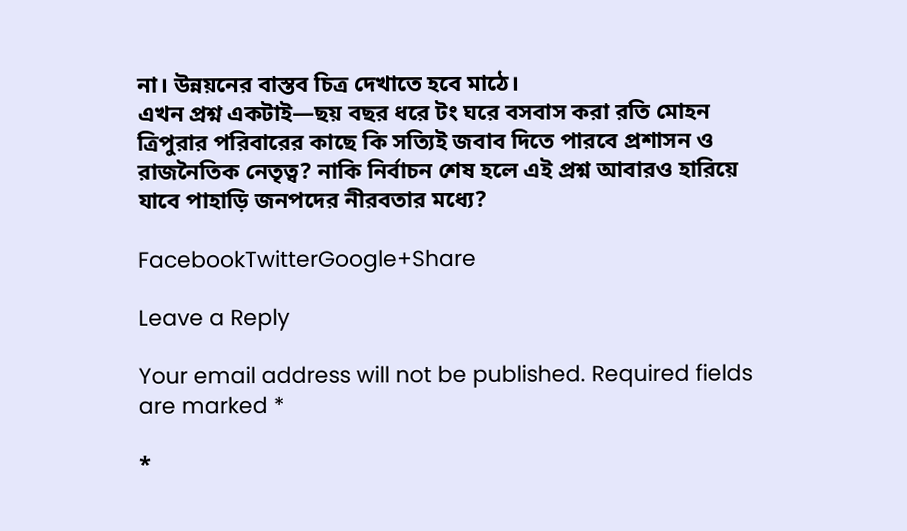না। উন্নয়নের বাস্তব চিত্র দেখাতে হবে মাঠে।
এখন প্রশ্ন একটাই—ছয় বছর ধরে টং ঘরে বসবাস করা রতি মোহন ত্রিপুরার পরিবারের কাছে কি সত্যিই জবাব দিতে পারবে প্রশাসন ও রাজনৈতিক নেতৃত্ব? নাকি নির্বাচন শেষ হলে এই প্রশ্ন আবারও হারিয়ে যাবে পাহাড়ি জনপদের নীরবতার মধ্যে?

FacebookTwitterGoogle+Share

Leave a Reply

Your email address will not be published. Required fields are marked *

*